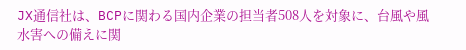JX通信社は、BCPに関わる国内企業の担当者508人を対象に、台風や風水害への備えに関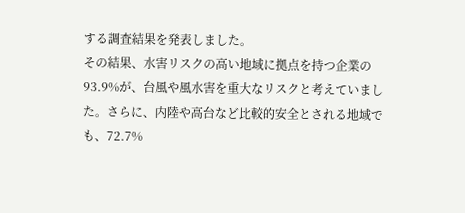する調査結果を発表しました。
その結果、水害リスクの高い地域に拠点を持つ企業の93.9%が、台風や風水害を重大なリスクと考えていました。さらに、内陸や高台など比較的安全とされる地域でも、72.7%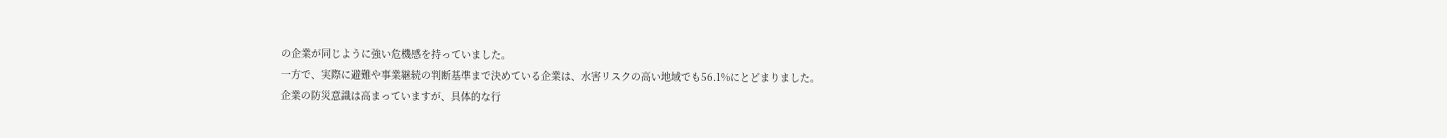の企業が同じように強い危機感を持っていました。
一方で、実際に避難や事業継続の判断基準まで決めている企業は、水害リスクの高い地域でも56.1%にとどまりました。
企業の防災意識は高まっていますが、具体的な行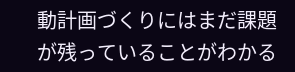動計画づくりにはまだ課題が残っていることがわかる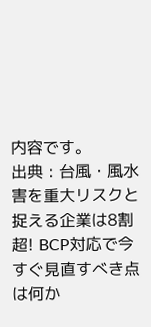内容です。
出典 : 台風・風水害を重大リスクと捉える企業は8割超! BCP対応で今すぐ見直すべき点は何か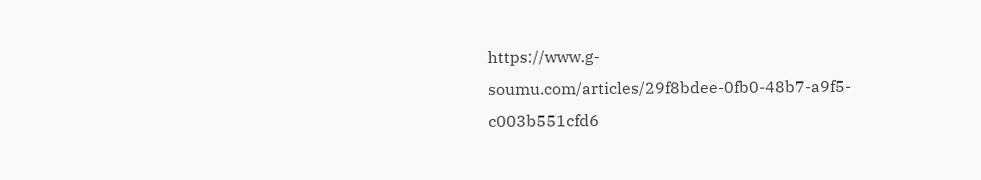https://www.g-soumu.com/articles/29f8bdee-0fb0-48b7-a9f5-c003b551cfd6